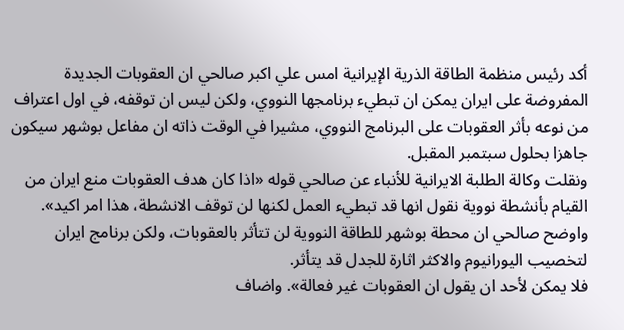أكد رئيس منظمة الطاقة الذرية الإيرانية امس علي اكبر صالحي ان العقوبات الجديدة المفروضة على ايران يمكن ان تبطيء برنامجها النووي، ولكن ليس ان توقفه، في اول اعتراف من نوعه بأثر العقوبات على البرنامج النووي، مشيرا في الوقت ذاته ان مفاعل بوشهر سيكون جاهزا بحلول سبتمبر المقبل.
ونقلت وكالة الطلبة الايرانية للأنباء عن صالحي قوله «اذا كان هدف العقوبات منع ايران من القيام بأنشطة نووية نقول انها قد تبطيء العمل لكنها لن توقف الانشطة، هذا امر اكيد». واوضح صالحي ان محطة بوشهر للطاقة النووية لن تتأثر بالعقوبات، ولكن برنامج ايران لتخصيب اليورانيوم والاكثر اثارة للجدل قد يتأثر.
فلا يمكن لأحد ان يقول ان العقوبات غير فعالة». واضاف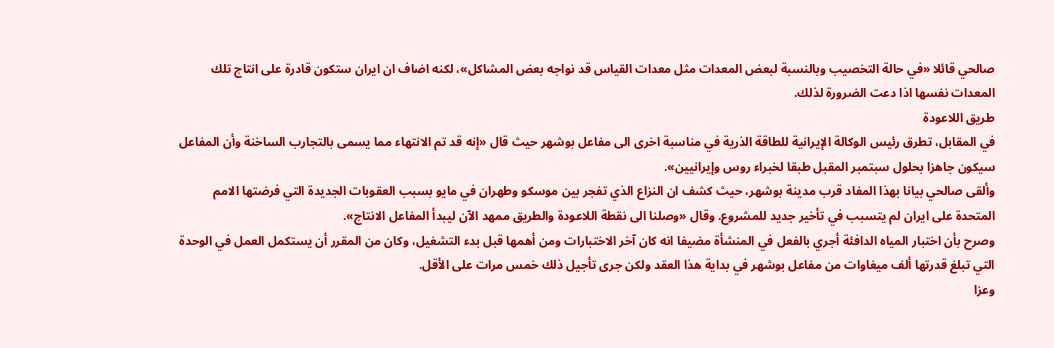صالحي قائلا «في حالة التخصيب وبالنسبة لبعض المعدات مثل معدات القياس قد نواجه بعض المشاكل»، لكنه اضاف ان ايران ستكون قادرة على انتاج تلك المعدات نفسها اذا دعت الضرورة لذلك.
طريق اللاعودة
في المقابل، تطرق رئيس الوكالة الإيرانية للطاقة الذرية في مناسبة اخرى الى مفاعل بوشهر حيث قال «إنه قد تم الانتهاء مما يسمى بالتجارب الساخنة وأن المفاعل سيكون جاهزا بحلول سبتمبر المقبل طبقا لخبراء روس وإيرانيين».
وألقى صالحي بيانا بهذا المفاد قرب مدينة بوشهر، حيث كشف ان النزاع الذي تفجر بين موسكو وطهران في مايو بسبب العقوبات الجديدة التي فرضتها الامم المتحدة على ايران لم يتسبب في تأخير جديد للمشروع. وقال «وصلنا الى نقطة اللاعودة والطريق ممهد الآن ليبدأ المفاعل الانتاج».
وصرح بأن اختبار المياه الدافئة أجري بالفعل في المنشأة مضيفا انه كان آخر الاختبارات ومن أهمها قبل بدء التشغيل، وكان من المقرر أن يستكمل العمل في الوحدة التي تبلغ قدرتها ألف ميغاوات من مفاعل بوشهر في بداية هذا العقد ولكن جرى تأجيل ذلك خمس مرات على الأقل.
وعزا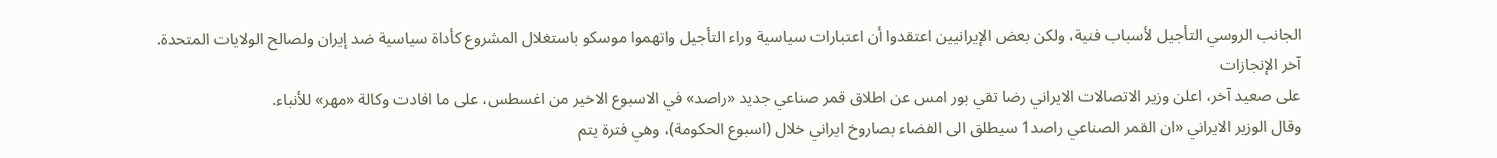الجانب الروسي التأجيل لأسباب فنية، ولكن بعض الإيرانيين اعتقدوا أن اعتبارات سياسية وراء التأجيل واتهموا موسكو باستغلال المشروع كأداة سياسية ضد إيران ولصالح الولايات المتحدة.
آخر الإنجازات
على صعيد آخر، اعلن وزير الاتصالات الايراني رضا تقي بور امس عن اطلاق قمر صناعي جديد «راصد» في الاسبوع الاخير من اغسطس، على ما افادت وكالة «مهر» للأنباء.
وقال الوزير الايراني «ان القمر الصناعي راصد1 سيطلق الى الفضاء بصاروخ ايراني خلال (اسبوع الحكومة)، وهي فترة يتم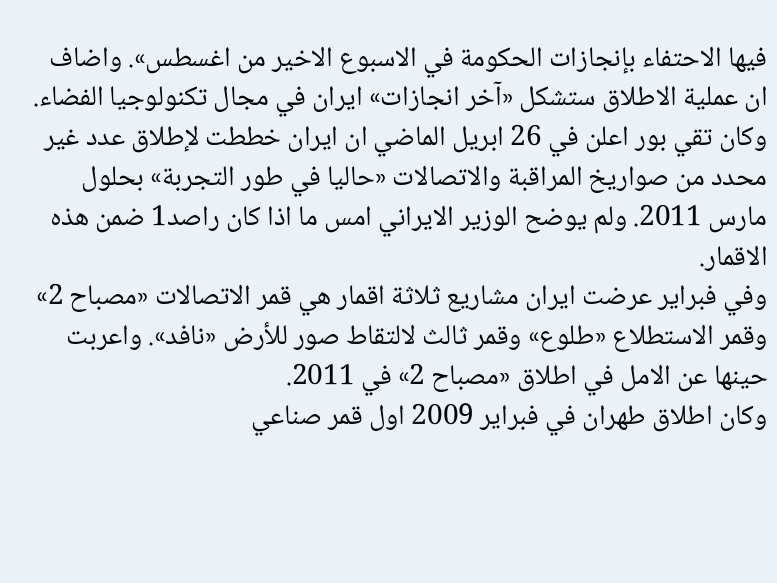فيها الاحتفاء بإنجازات الحكومة في الاسبوع الاخير من اغسطس». واضاف ان عملية الاطلاق ستشكل «آخر انجازات» ايران في مجال تكنولوجيا الفضاء.
وكان تقي بور اعلن في 26 ابريل الماضي ان ايران خططت لإطلاق عدد غير محدد من صواريخ المراقبة والاتصالات «حاليا في طور التجربة» بحلول مارس 2011. ولم يوضح الوزير الايراني امس ما اذا كان راصد1 ضمن هذه الاقمار.
وفي فبراير عرضت ايران مشاريع ثلاثة اقمار هي قمر الاتصالات «مصباح 2» وقمر الاستطلاع «طلوع» وقمر ثالث لالتقاط صور للأرض «نافد». واعربت حينها عن الامل في اطلاق «مصباح 2» في 2011.
وكان اطلاق طهران في فبراير 2009 اول قمر صناعي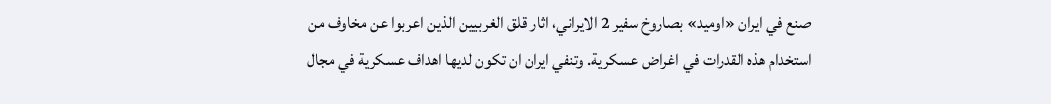صنع في ايران «اوميد» بصاروخ سفير 2 الايراني، اثار قلق الغربيين الذين اعربوا عن مخاوف من استخدام هذه القدرات في اغراض عسكرية. وتنفي ايران ان تكون لديها اهداف عسكرية في مجال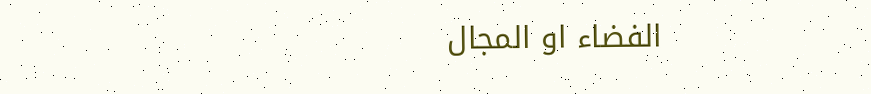الفضاء او المجال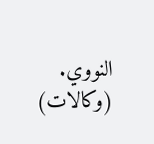النووي.
(وكالات)